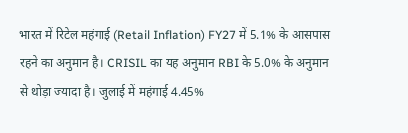भारत में रिटेल महंगाई (Retail Inflation) FY27 में 5.1% के आसपास रहने का अनुमान है। CRISIL का यह अनुमान RBI के 5.0% के अनुमान से थोड़ा ज्यादा है। जुलाई में महंगाई 4.45%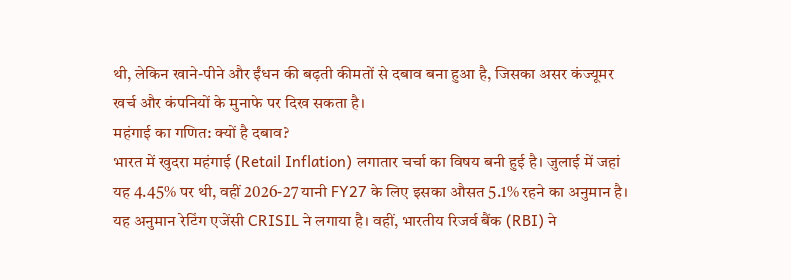थी, लेकिन खाने-पीने और ईंधन की बढ़ती कीमतों से दबाव बना हुआ है, जिसका असर कंज्यूमर खर्च और कंपनियों के मुनाफे पर दिख सकता है।
महंगाई का गणित: क्यों है दबाव?
भारत में खुदरा महंगाई (Retail Inflation) लगातार चर्चा का विषय बनी हुई है। जुलाई में जहां यह 4.45% पर थी, वहीं 2026-27 यानी FY27 के लिए इसका औसत 5.1% रहने का अनुमान है। यह अनुमान रेटिंग एजेंसी CRISIL ने लगाया है। वहीं, भारतीय रिजर्व बैंक (RBI) ने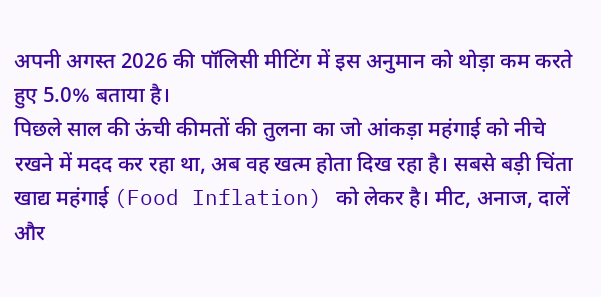अपनी अगस्त 2026 की पॉलिसी मीटिंग में इस अनुमान को थोड़ा कम करते हुए 5.0% बताया है।
पिछले साल की ऊंची कीमतों की तुलना का जो आंकड़ा महंगाई को नीचे रखने में मदद कर रहा था, अब वह खत्म होता दिख रहा है। सबसे बड़ी चिंता खाद्य महंगाई (Food Inflation) को लेकर है। मीट, अनाज, दालें और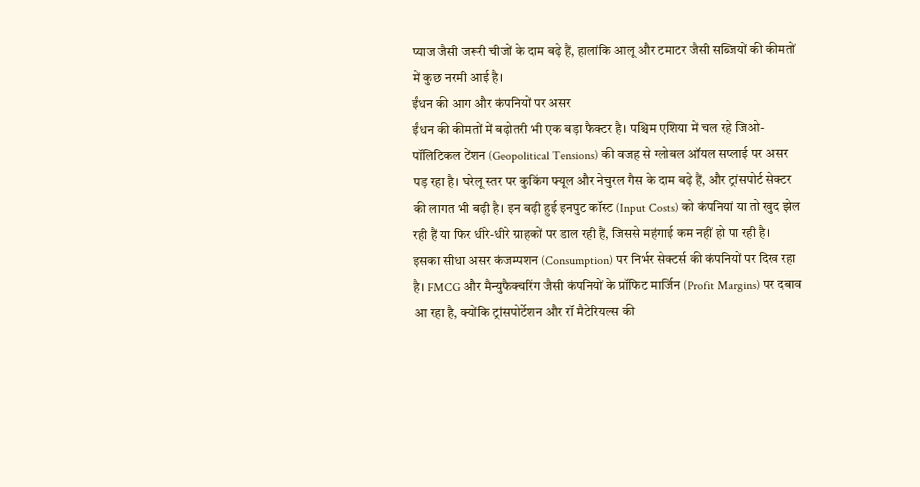प्याज जैसी जरूरी चीजों के दाम बढ़े हैं, हालांकि आलू और टमाटर जैसी सब्जियों की कीमतों में कुछ नरमी आई है।
ईंधन की आग और कंपनियों पर असर
ईंधन की कीमतों में बढ़ोतरी भी एक बड़ा फैक्टर है। पश्चिम एशिया में चल रहे जिओ-पॉलिटिकल टेंशन (Geopolitical Tensions) की वजह से ग्लोबल ऑयल सप्लाई पर असर पड़ रहा है। घरेलू स्तर पर कुकिंग फ्यूल और नेचुरल गैस के दाम बढ़े हैं, और ट्रांसपोर्ट सेक्टर की लागत भी बढ़ी है। इन बढ़ी हुई इनपुट कॉस्ट (Input Costs) को कंपनियां या तो खुद झेल रही हैं या फिर धीरे-धीरे ग्राहकों पर डाल रही हैं, जिससे महंगाई कम नहीं हो पा रही है।
इसका सीधा असर कंजम्पशन (Consumption) पर निर्भर सेक्टर्स की कंपनियों पर दिख रहा है। FMCG और मैन्युफैक्चरिंग जैसी कंपनियों के प्रॉफिट मार्जिन (Profit Margins) पर दबाव आ रहा है, क्योंकि ट्रांसपोर्टेशन और रॉ मैटेरियल्स की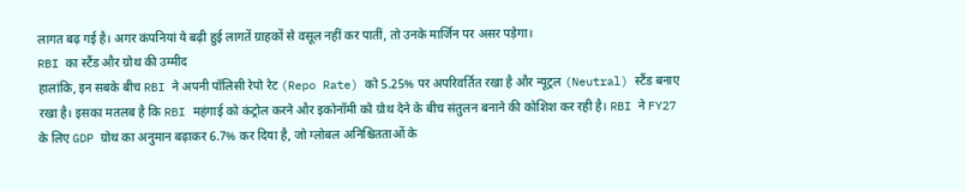लागत बढ़ गई है। अगर कंपनियां ये बढ़ी हुई लागतें ग्राहकों से वसूल नहीं कर पातीं, तो उनके मार्जिन पर असर पड़ेगा।
RBI का स्टैंड और ग्रोथ की उम्मीद
हालांकि, इन सबके बीच RBI ने अपनी पॉलिसी रेपो रेट (Repo Rate) को 5.25% पर अपरिवर्तित रखा है और न्यूट्रल (Neutral) स्टैंड बनाए रखा है। इसका मतलब है कि RBI महंगाई को कंट्रोल करने और इकोनॉमी को ग्रोथ देने के बीच संतुलन बनाने की कोशिश कर रही है। RBI ने FY27 के लिए GDP ग्रोथ का अनुमान बढ़ाकर 6.7% कर दिया है, जो ग्लोबल अनिश्चितताओं के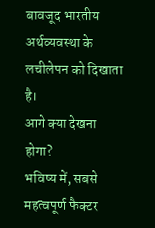बावजूद भारतीय अर्थव्यवस्था के लचीलेपन को दिखाता है।
आगे क्या देखना होगा?
भविष्य में, सबसे महत्वपूर्ण फैक्टर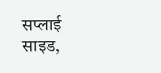सप्लाई साइड,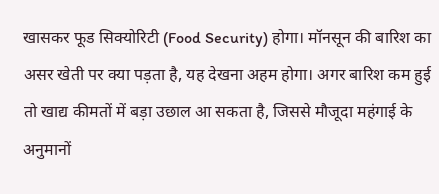खासकर फूड सिक्योरिटी (Food Security) होगा। मॉनसून की बारिश का असर खेती पर क्या पड़ता है, यह देखना अहम होगा। अगर बारिश कम हुई तो खाद्य कीमतों में बड़ा उछाल आ सकता है, जिससे मौजूदा महंगाई के अनुमानों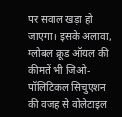पर सवाल खड़ा हो जाएगा। इसके अलावा, ग्लोबल क्रूड ऑयल की कीमतें भी जिओ-पॉलिटिकल सिचुएशन की वजह से वोलेटाइल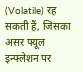(Volatile) रह सकती हैं, जिसका असर फ्यूल इन्फ्लेशन पर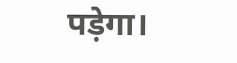पड़ेगा।